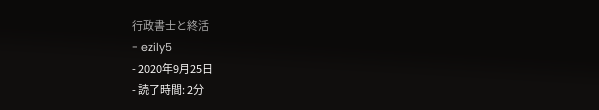行政書士と終活
- ezily5
- 2020年9月25日
- 読了時間: 2分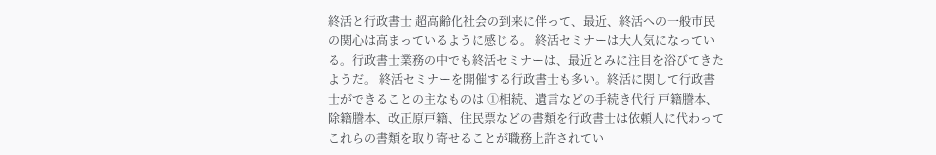終活と行政書士 超高齢化社会の到来に伴って、最近、終活への一般市民の関心は高まっているように感じる。 終活セミナーは大人気になっている。行政書士業務の中でも終活セミナーは、最近とみに注目を浴びてきたようだ。 終活セミナーを開催する行政書士も多い。終活に関して行政書士ができることの主なものは ①相続、遺言などの手続き代行 戸籍謄本、除籍謄本、改正原戸籍、住民票などの書類を行政書士は依頼人に代わってこれらの書類を取り寄せることが職務上許されてい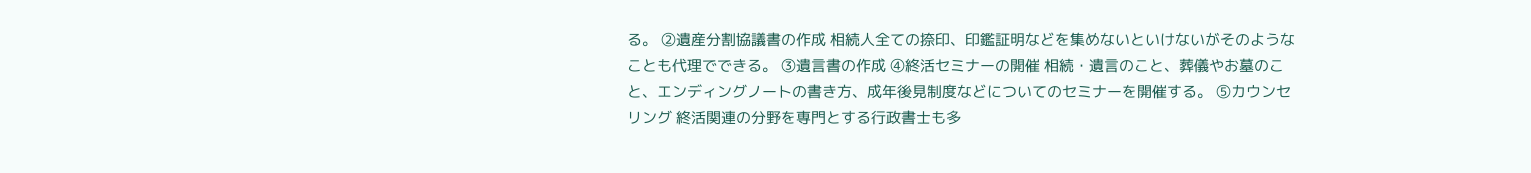る。 ②遺産分割協議書の作成 相続人全ての捺印、印鑑証明などを集めないといけないがそのようなことも代理でできる。 ③遺言書の作成 ④終活セミナーの開催 相続・遺言のこと、葬儀やお墓のこと、エンディングノートの書き方、成年後見制度などについてのセミナーを開催する。 ⑤カウンセリング 終活関連の分野を専門とする行政書士も多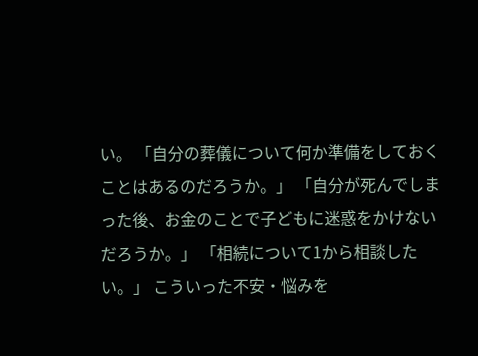い。 「自分の葬儀について何か準備をしておくことはあるのだろうか。」 「自分が死んでしまった後、お金のことで子どもに迷惑をかけないだろうか。」 「相続について1から相談したい。」 こういった不安・悩みを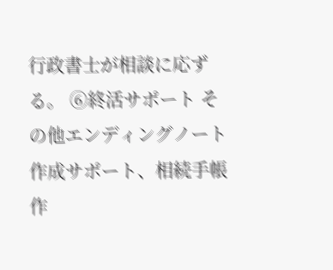行政書士が相談に応ずる。 ⑥終活サポート その他エンディングノート作成サポート、相続手帳作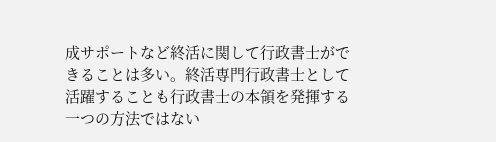成サポートなど終活に関して行政書士ができることは多い。終活専門行政書士として活躍することも行政書士の本領を発揮する一つの方法ではない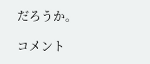だろうか。

コメント